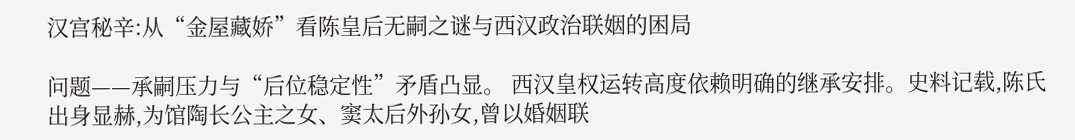汉宫秘辛:从“金屋藏娇”看陈皇后无嗣之谜与西汉政治联姻的困局

问题——承嗣压力与“后位稳定性”矛盾凸显。 西汉皇权运转高度依赖明确的继承安排。史料记载,陈氏出身显赫,为馆陶长公主之女、窦太后外孙女,曾以婚姻联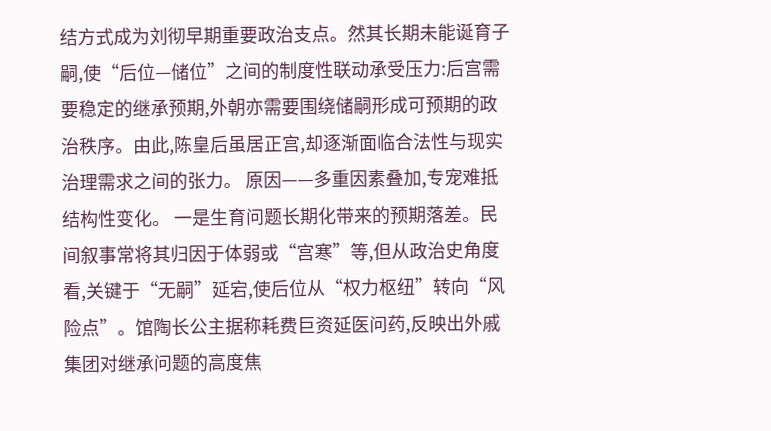结方式成为刘彻早期重要政治支点。然其长期未能诞育子嗣,使“后位—储位”之间的制度性联动承受压力:后宫需要稳定的继承预期,外朝亦需要围绕储嗣形成可预期的政治秩序。由此,陈皇后虽居正宫,却逐渐面临合法性与现实治理需求之间的张力。 原因——多重因素叠加,专宠难抵结构性变化。 一是生育问题长期化带来的预期落差。民间叙事常将其归因于体弱或“宫寒”等,但从政治史角度看,关键于“无嗣”延宕,使后位从“权力枢纽”转向“风险点”。馆陶长公主据称耗费巨资延医问药,反映出外戚集团对继承问题的高度焦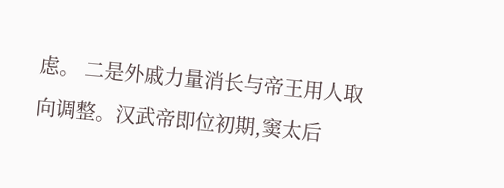虑。 二是外戚力量消长与帝王用人取向调整。汉武帝即位初期,窦太后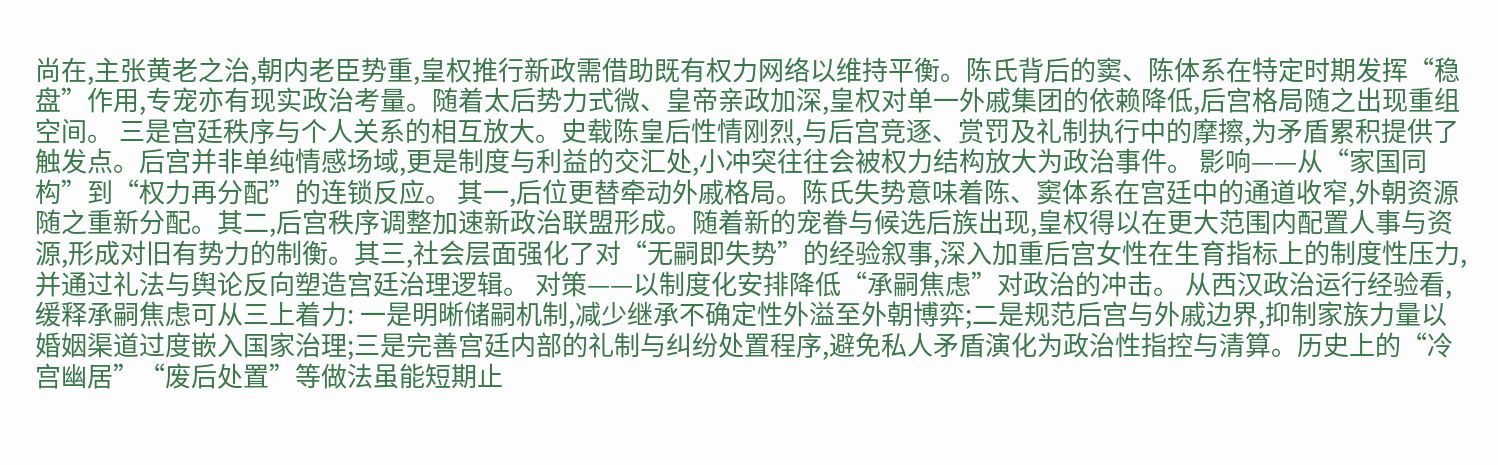尚在,主张黄老之治,朝内老臣势重,皇权推行新政需借助既有权力网络以维持平衡。陈氏背后的窦、陈体系在特定时期发挥“稳盘”作用,专宠亦有现实政治考量。随着太后势力式微、皇帝亲政加深,皇权对单一外戚集团的依赖降低,后宫格局随之出现重组空间。 三是宫廷秩序与个人关系的相互放大。史载陈皇后性情刚烈,与后宫竞逐、赏罚及礼制执行中的摩擦,为矛盾累积提供了触发点。后宫并非单纯情感场域,更是制度与利益的交汇处,小冲突往往会被权力结构放大为政治事件。 影响——从“家国同构”到“权力再分配”的连锁反应。 其一,后位更替牵动外戚格局。陈氏失势意味着陈、窦体系在宫廷中的通道收窄,外朝资源随之重新分配。其二,后宫秩序调整加速新政治联盟形成。随着新的宠眷与候选后族出现,皇权得以在更大范围内配置人事与资源,形成对旧有势力的制衡。其三,社会层面强化了对“无嗣即失势”的经验叙事,深入加重后宫女性在生育指标上的制度性压力,并通过礼法与舆论反向塑造宫廷治理逻辑。 对策——以制度化安排降低“承嗣焦虑”对政治的冲击。 从西汉政治运行经验看,缓释承嗣焦虑可从三上着力: 一是明晰储嗣机制,减少继承不确定性外溢至外朝博弈;二是规范后宫与外戚边界,抑制家族力量以婚姻渠道过度嵌入国家治理;三是完善宫廷内部的礼制与纠纷处置程序,避免私人矛盾演化为政治性指控与清算。历史上的“冷宫幽居”“废后处置”等做法虽能短期止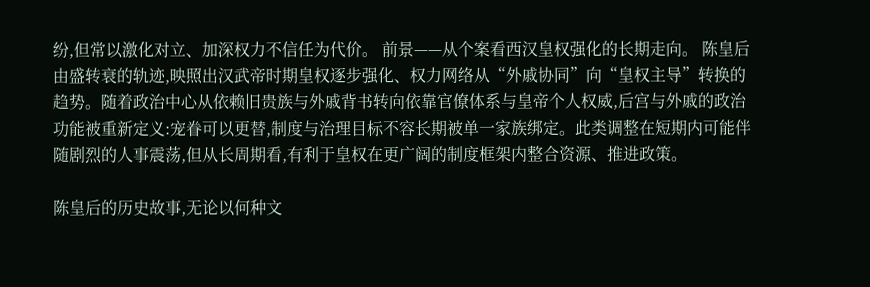纷,但常以激化对立、加深权力不信任为代价。 前景——从个案看西汉皇权强化的长期走向。 陈皇后由盛转衰的轨迹,映照出汉武帝时期皇权逐步强化、权力网络从“外戚协同”向“皇权主导”转换的趋势。随着政治中心从依赖旧贵族与外戚背书转向依靠官僚体系与皇帝个人权威,后宫与外戚的政治功能被重新定义:宠眷可以更替,制度与治理目标不容长期被单一家族绑定。此类调整在短期内可能伴随剧烈的人事震荡,但从长周期看,有利于皇权在更广阔的制度框架内整合资源、推进政策。

陈皇后的历史故事,无论以何种文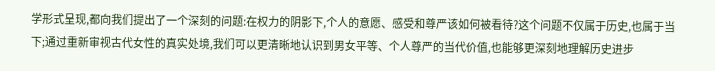学形式呈现,都向我们提出了一个深刻的问题:在权力的阴影下,个人的意愿、感受和尊严该如何被看待?这个问题不仅属于历史,也属于当下;通过重新审视古代女性的真实处境,我们可以更清晰地认识到男女平等、个人尊严的当代价值,也能够更深刻地理解历史进步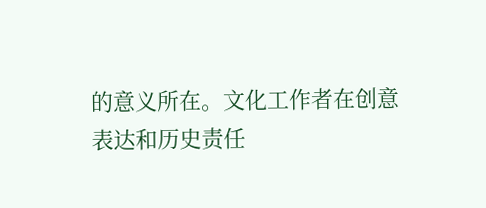的意义所在。文化工作者在创意表达和历史责任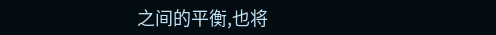之间的平衡,也将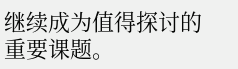继续成为值得探讨的重要课题。